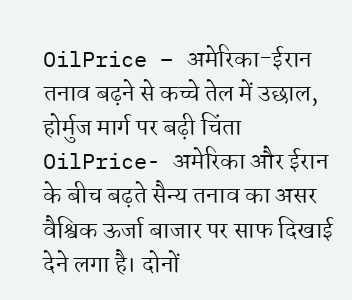OilPrice – अमेरिका-ईरान तनाव बढ़ने से कच्चे तेल में उछाल, होर्मुज मार्ग पर बढ़ी चिंता
OilPrice- अमेरिका और ईरान के बीच बढ़ते सैन्य तनाव का असर वैश्विक ऊर्जा बाजार पर साफ दिखाई देने लगा है। दोनों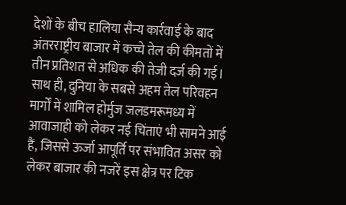देशों के बीच हालिया सैन्य कार्रवाई के बाद अंतरराष्ट्रीय बाजार में कच्चे तेल की कीमतों में तीन प्रतिशत से अधिक की तेजी दर्ज की गई। साथ ही, दुनिया के सबसे अहम तेल परिवहन मार्गों में शामिल होर्मुज जलडमरूमध्य में आवाजाही को लेकर नई चिंताएं भी सामने आई हैं, जिससे ऊर्जा आपूर्ति पर संभावित असर को लेकर बाजार की नजरें इस क्षेत्र पर टिक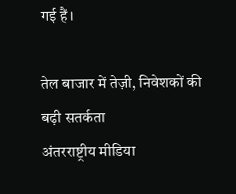गई हैं।

तेल बाजार में तेज़ी, निवेशकों की बढ़ी सतर्कता
अंतरराष्ट्रीय मीडिया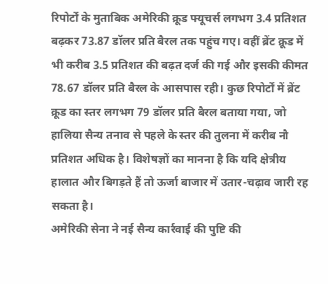रिपोर्टों के मुताबिक अमेरिकी क्रूड फ्यूचर्स लगभग 3.4 प्रतिशत बढ़कर 73.87 डॉलर प्रति बैरल तक पहुंच गए। वहीं ब्रेंट क्रूड में भी करीब 3.5 प्रतिशत की बढ़त दर्ज की गई और इसकी कीमत 78.67 डॉलर प्रति बैरल के आसपास रही। कुछ रिपोर्टों में ब्रेंट क्रूड का स्तर लगभग 79 डॉलर प्रति बैरल बताया गया, जो हालिया सैन्य तनाव से पहले के स्तर की तुलना में करीब नौ प्रतिशत अधिक है। विशेषज्ञों का मानना है कि यदि क्षेत्रीय हालात और बिगड़ते हैं तो ऊर्जा बाजार में उतार-चढ़ाव जारी रह सकता है।
अमेरिकी सेना ने नई सैन्य कार्रवाई की पुष्टि की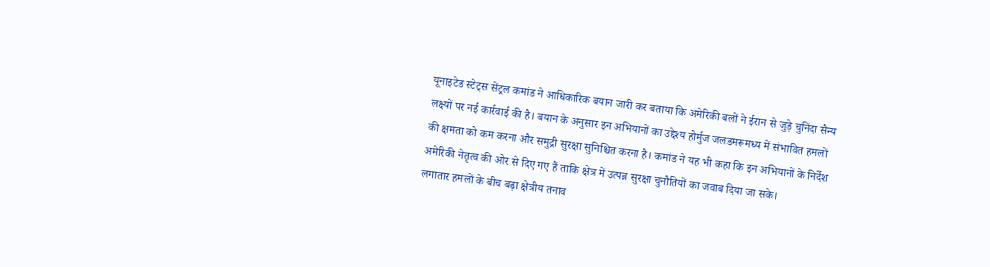यूनाइटेड स्टेट्स सेंट्रल कमांड ने आधिकारिक बयान जारी कर बताया कि अमेरिकी बलों ने ईरान से जुड़े चुनिंदा सैन्य लक्ष्यों पर नई कार्रवाई की है। बयान के अनुसार इन अभियानों का उद्देश्य होर्मुज जलडमरूमध्य में संभावित हमलों की क्षमता को कम करना और समुद्री सुरक्षा सुनिश्चित करना है। कमांड ने यह भी कहा कि इन अभियानों के निर्देश अमेरिकी नेतृत्व की ओर से दिए गए हैं ताकि क्षेत्र में उत्पन्न सुरक्षा चुनौतियों का जवाब दिया जा सके।
लगातार हमलों के बीच बढ़ा क्षेत्रीय तनाव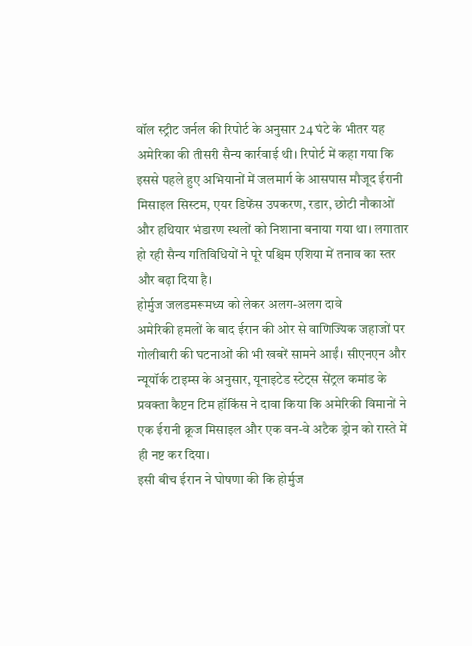वॉल स्ट्रीट जर्नल की रिपोर्ट के अनुसार 24 घंटे के भीतर यह अमेरिका की तीसरी सैन्य कार्रवाई थी। रिपोर्ट में कहा गया कि इससे पहले हुए अभियानों में जलमार्ग के आसपास मौजूद ईरानी मिसाइल सिस्टम, एयर डिफेंस उपकरण, रडार, छोटी नौकाओं और हथियार भंडारण स्थलों को निशाना बनाया गया था। लगातार हो रही सैन्य गतिविधियों ने पूरे पश्चिम एशिया में तनाव का स्तर और बढ़ा दिया है।
होर्मुज जलडमरूमध्य को लेकर अलग-अलग दावे
अमेरिकी हमलों के बाद ईरान की ओर से वाणिज्यिक जहाजों पर गोलीबारी की घटनाओं की भी खबरें सामने आईं। सीएनएन और न्यूयॉर्क टाइम्स के अनुसार, यूनाइटेड स्टेट्स सेंट्रल कमांड के प्रवक्ता कैप्टन टिम हॉकिंस ने दावा किया कि अमेरिकी विमानों ने एक ईरानी क्रूज मिसाइल और एक वन-वे अटैक ड्रोन को रास्ते में ही नष्ट कर दिया।
इसी बीच ईरान ने घोषणा की कि होर्मुज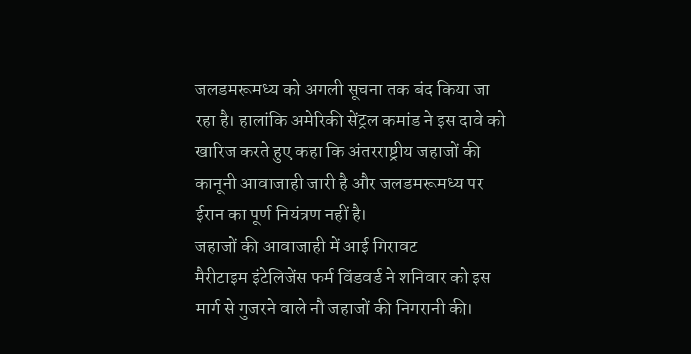जलडमरूमध्य को अगली सूचना तक बंद किया जा रहा है। हालांकि अमेरिकी सेंट्रल कमांड ने इस दावे को खारिज करते हुए कहा कि अंतरराष्ट्रीय जहाजों की कानूनी आवाजाही जारी है और जलडमरूमध्य पर ईरान का पूर्ण नियंत्रण नहीं है।
जहाजों की आवाजाही में आई गिरावट
मैरीटाइम इंटेलिजेंस फर्म विंडवर्ड ने शनिवार को इस मार्ग से गुजरने वाले नौ जहाजों की निगरानी की।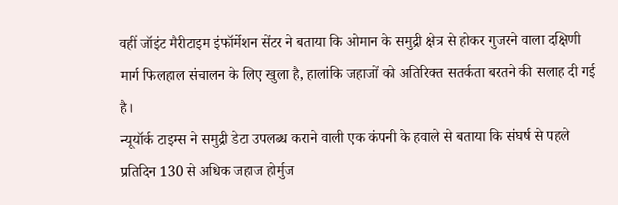वहीं जॉइंट मैरीटाइम इंफॉर्मेशन सेंटर ने बताया कि ओमान के समुद्री क्षेत्र से होकर गुजरने वाला दक्षिणी मार्ग फिलहाल संचालन के लिए खुला है, हालांकि जहाजों को अतिरिक्त सतर्कता बरतने की सलाह दी गई है।
न्यूयॉर्क टाइम्स ने समुद्री डेटा उपलब्ध कराने वाली एक कंपनी के हवाले से बताया कि संघर्ष से पहले प्रतिदिन 130 से अधिक जहाज होर्मुज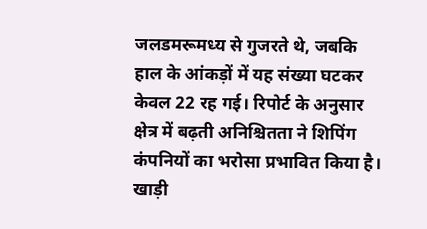जलडमरूमध्य से गुजरते थे, जबकि हाल के आंकड़ों में यह संख्या घटकर केवल 22 रह गई। रिपोर्ट के अनुसार क्षेत्र में बढ़ती अनिश्चितता ने शिपिंग कंपनियों का भरोसा प्रभावित किया है।
खाड़ी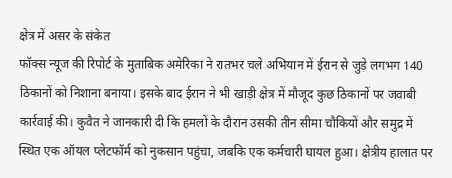क्षेत्र में असर के संकेत
फॉक्स न्यूज की रिपोर्ट के मुताबिक अमेरिका ने रातभर चले अभियान में ईरान से जुड़े लगभग 140 ठिकानों को निशाना बनाया। इसके बाद ईरान ने भी खाड़ी क्षेत्र में मौजूद कुछ ठिकानों पर जवाबी कार्रवाई की। कुवैत ने जानकारी दी कि हमलों के दौरान उसकी तीन सीमा चौकियों और समुद्र में स्थित एक ऑयल प्लेटफॉर्म को नुकसान पहुंचा, जबकि एक कर्मचारी घायल हुआ। क्षेत्रीय हालात पर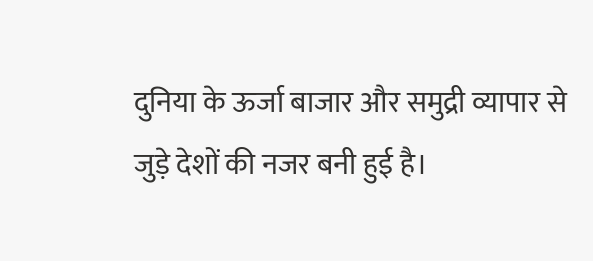दुनिया के ऊर्जा बाजार और समुद्री व्यापार से जुड़े देशों की नजर बनी हुई है।